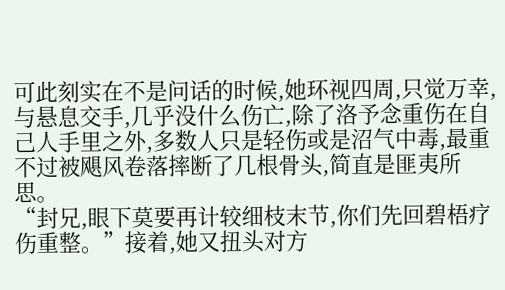可此刻实在不是问话的时候,她环视四周,只觉万幸,与悬息交手,几乎没什么伤亡,除了洛予念重伤在自己人手里之外,多数人只是轻伤或是沼气中毒,最重不过被飓风卷落摔断了几根骨头,简直是匪夷所思。
“封兄,眼下莫要再计较细枝末节,你们先回碧梧疗伤重整。”接着,她又扭头对方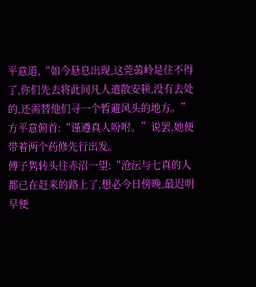平意道,“如今悬息出现,这莞蒻岭是住不得了,你们先去将此间凡人遣散安顿,没有去处的,还需替他们寻一个暂避风头的地方。”
方平意俯首:“谨遵真人吩咐。”说罢,她便带着两个药修先行出发。
傅子隽转头往赤沼一望:“沧沄与七真的人都已在赶来的路上了,想必今日傍晚,最迟明早便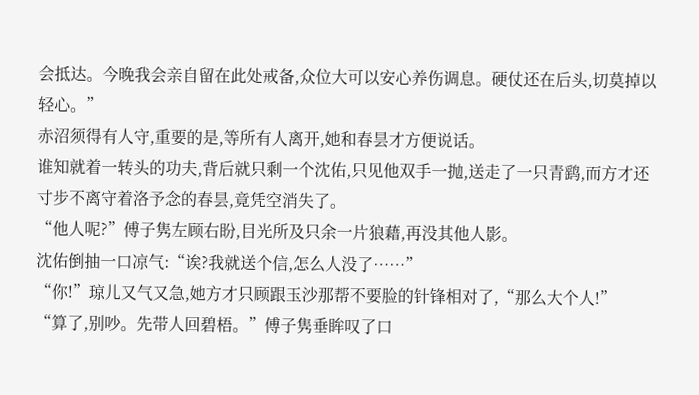会抵达。今晚我会亲自留在此处戒备,众位大可以安心养伤调息。硬仗还在后头,切莫掉以轻心。”
赤沼须得有人守,重要的是,等所有人离开,她和春昙才方便说话。
谁知就着一转头的功夫,背后就只剩一个沈佑,只见他双手一抛,送走了一只青鹞,而方才还寸步不离守着洛予念的春昙,竟凭空消失了。
“他人呢?”傅子隽左顾右盼,目光所及只余一片狼藉,再没其他人影。
沈佑倒抽一口凉气:“诶?我就送个信,怎么人没了……”
“你!”琼儿又气又急,她方才只顾跟玉沙那帮不要脸的针锋相对了,“那么大个人!”
“算了,别吵。先带人回碧梧。”傅子隽垂眸叹了口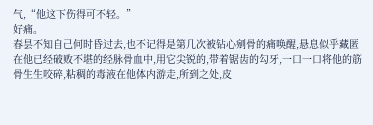气,“他这下伤得可不轻。”
好痛。
春昙不知自己何时昏过去,也不记得是第几次被钻心剜骨的痛唤醒,悬息似乎藏匿在他已经破败不堪的经脉骨血中,用它尖锐的,带着锯齿的勾牙,一口一口将他的筋骨生生咬碎,粘稠的毒液在他体内游走,所到之处,皮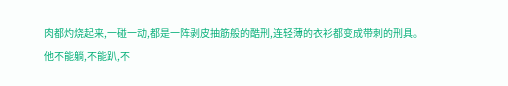肉都灼烧起来,一碰一动,都是一阵剥皮抽筋般的酷刑,连轻薄的衣衫都变成带刺的刑具。
他不能躺,不能趴,不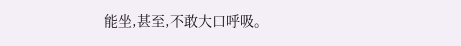能坐,甚至,不敢大口呼吸。